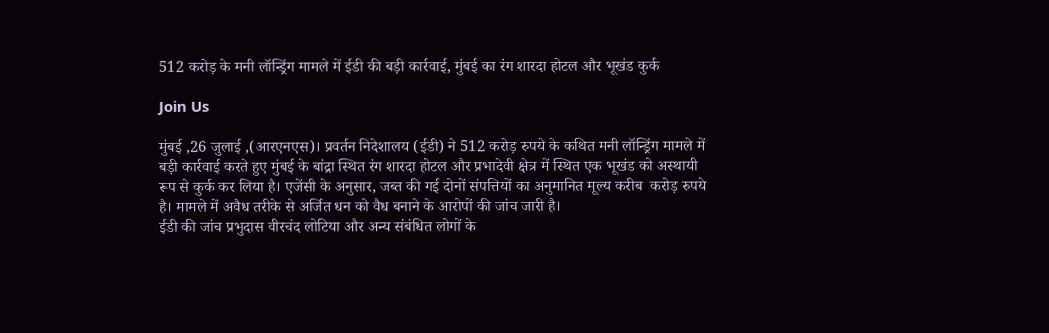512 करोड़ के मनी लॉन्ड्रिंग मामले में ईडी की बड़ी कार्रवाई, मुंबई का रंग शारदा होटल और भूखंड कुर्क

Join Us

मुंबई ,26 जुलाई ,(आरएनएस)। प्रवर्तन निदेशालय (ईडी) ने 512 करोड़ रुपये के कथित मनी लॉन्ड्रिंग मामले में बड़ी कार्रवाई करते हुए मुंबई के बांद्रा स्थित रंग शारदा होटल और प्रभादेवी क्षेत्र में स्थित एक भूखंड को अस्थायी रूप से कुर्क कर लिया है। एजेंसी के अनुसार, जब्त की गई दोनों संपत्तियों का अनुमानित मूल्य करीब  करोड़ रुपये है। मामले में अवैध तरीके से अर्जित धन को वैध बनाने के आरोपों की जांच जारी है।
ईडी की जांच प्रभुदास वीरचंद लोटिया और अन्य संबंधित लोगों के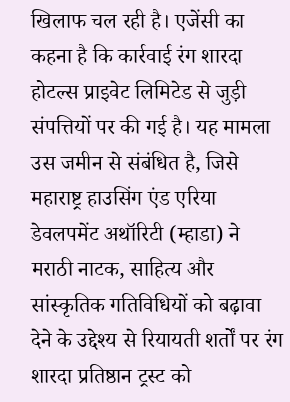खिलाफ चल रही है। एजेंसी का कहना है कि कार्रवाई रंग शारदा होटल्स प्राइवेट लिमिटेड से जुड़ी संपत्तियों पर की गई है। यह मामला उस जमीन से संबंधित है, जिसे महाराष्ट्र हाउसिंग एंड एरिया डेवलपमेंट अथॉरिटी (म्हाडा) ने मराठी नाटक, साहित्य और सांस्कृतिक गतिविधियों को बढ़ावा देने के उद्देश्य से रियायती शर्तों पर रंग शारदा प्रतिष्ठान ट्रस्ट को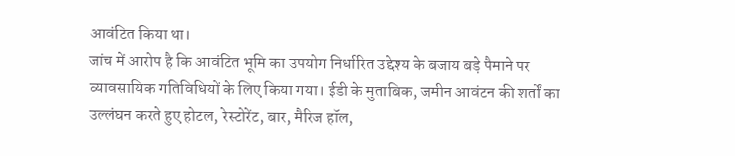आवंटित किया था।
जांच में आरोप है कि आवंटित भूमि का उपयोग निर्धारित उद्देश्य के बजाय बड़े पैमाने पर व्यावसायिक गतिविधियों के लिए किया गया। ईडी के मुताबिक, जमीन आवंटन की शर्तों का उल्लंघन करते हुए होटल, रेस्टोरेंट, बार, मैरिज हॉल,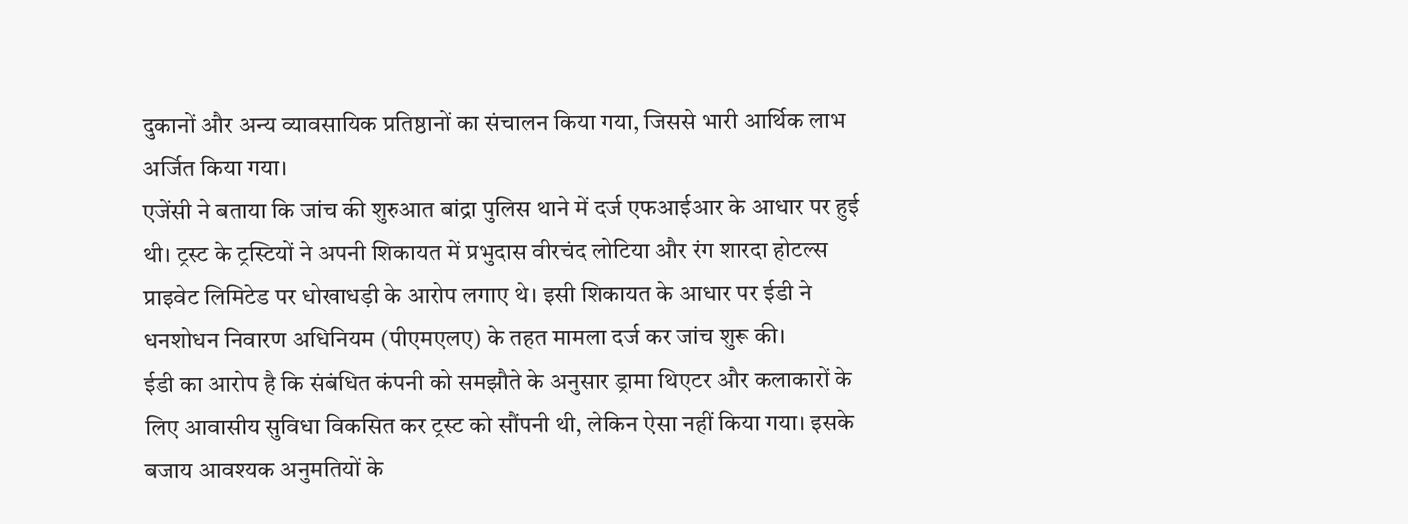दुकानों और अन्य व्यावसायिक प्रतिष्ठानों का संचालन किया गया, जिससे भारी आर्थिक लाभ अर्जित किया गया।
एजेंसी ने बताया कि जांच की शुरुआत बांद्रा पुलिस थाने में दर्ज एफआईआर के आधार पर हुई थी। ट्रस्ट के ट्रस्टियों ने अपनी शिकायत में प्रभुदास वीरचंद लोटिया और रंग शारदा होटल्स प्राइवेट लिमिटेड पर धोखाधड़ी के आरोप लगाए थे। इसी शिकायत के आधार पर ईडी ने धनशोधन निवारण अधिनियम (पीएमएलए) के तहत मामला दर्ज कर जांच शुरू की।
ईडी का आरोप है कि संबंधित कंपनी को समझौते के अनुसार ड्रामा थिएटर और कलाकारों के लिए आवासीय सुविधा विकसित कर ट्रस्ट को सौंपनी थी, लेकिन ऐसा नहीं किया गया। इसके बजाय आवश्यक अनुमतियों के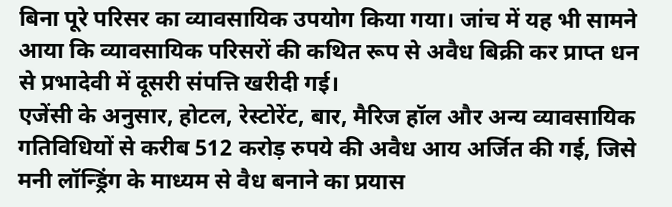बिना पूरे परिसर का व्यावसायिक उपयोग किया गया। जांच में यह भी सामने आया कि व्यावसायिक परिसरों की कथित रूप से अवैध बिक्री कर प्राप्त धन से प्रभादेवी में दूसरी संपत्ति खरीदी गई।
एजेंसी के अनुसार, होटल, रेस्टोरेंट, बार, मैरिज हॉल और अन्य व्यावसायिक गतिविधियों से करीब 512 करोड़ रुपये की अवैध आय अर्जित की गई, जिसे मनी लॉन्ड्रिंग के माध्यम से वैध बनाने का प्रयास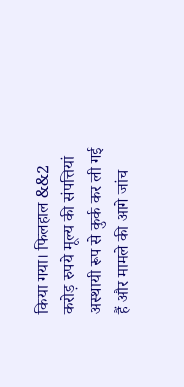किया गया। फिलहाल &&2 करोड़ रुपये मूल्य की संपत्तियां अस्थायी रूप से कुर्क कर ली गई हैं और मामले की आगे जांच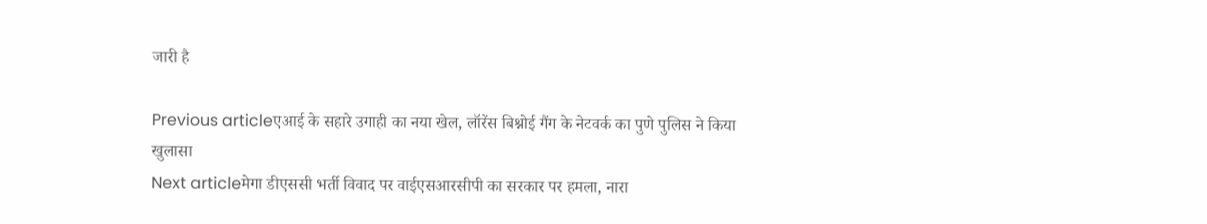जारी है

Previous articleएआई के सहारे उगाही का नया खेल, लॉरेंस बिश्नोई गैंग के नेटवर्क का पुणे पुलिस ने किया खुलासा
Next articleमेगा डीएससी भर्ती विवाद पर वाईएसआरसीपी का सरकार पर हमला, नारा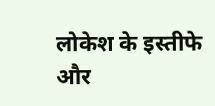लोकेश के इस्तीफे और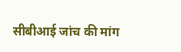सीबीआई जांच की मांग